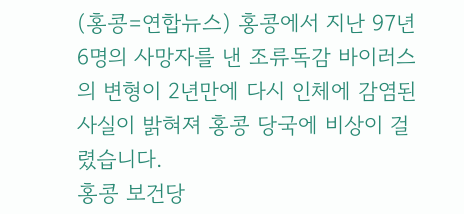(홍콩=연합뉴스) 홍콩에서 지난 97년 6명의 사망자를 낸 조류독감 바이러스의 변형이 2년만에 다시 인체에 감염된 사실이 밝혀져 홍콩 당국에 비상이 걸렸습니다.
홍콩 보건당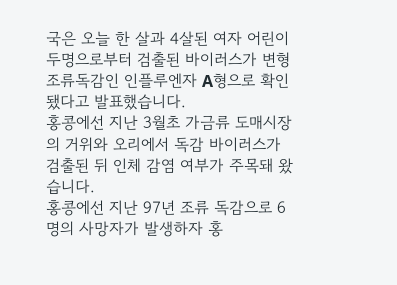국은 오늘 한 살과 4살된 여자 어린이 두명으로부터 검출된 바이러스가 변형 조류독감인 인플루엔자 A형으로 확인됐다고 발표했습니다.
홍콩에선 지난 3월초 가금류 도매시장의 거위와 오리에서 독감 바이러스가 검출된 뒤 인체 감염 여부가 주목돼 왔습니다.
홍콩에선 지난 97년 조류 독감으로 6명의 사망자가 발생하자 홍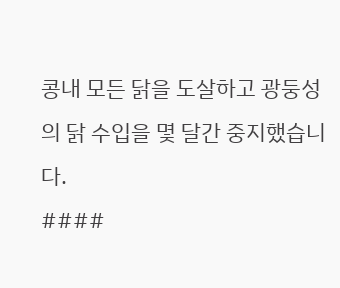콩내 모든 닭을 도살하고 광둥성의 닭 수입을 몇 달간 중지했습니다.
####